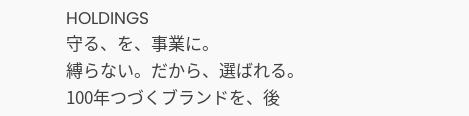HOLDINGS
守る、を、事業に。
縛らない。だから、選ばれる。
100年つづくブランドを、後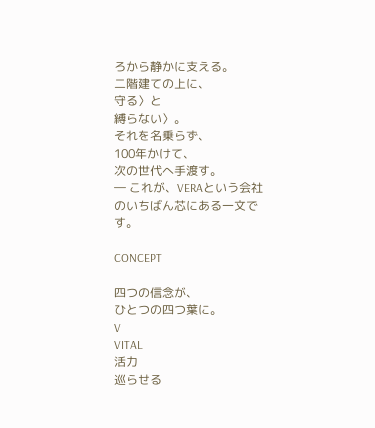ろから静かに支える。
二階建ての上に、
守る〉と
縛らない〉。
それを名乗らず、
100年かけて、
次の世代へ手渡す。
― これが、VERAという会社のいちばん芯にある一文です。

CONCEPT

四つの信念が、
ひとつの四つ葉に。
V
VITAL
活力
巡らせる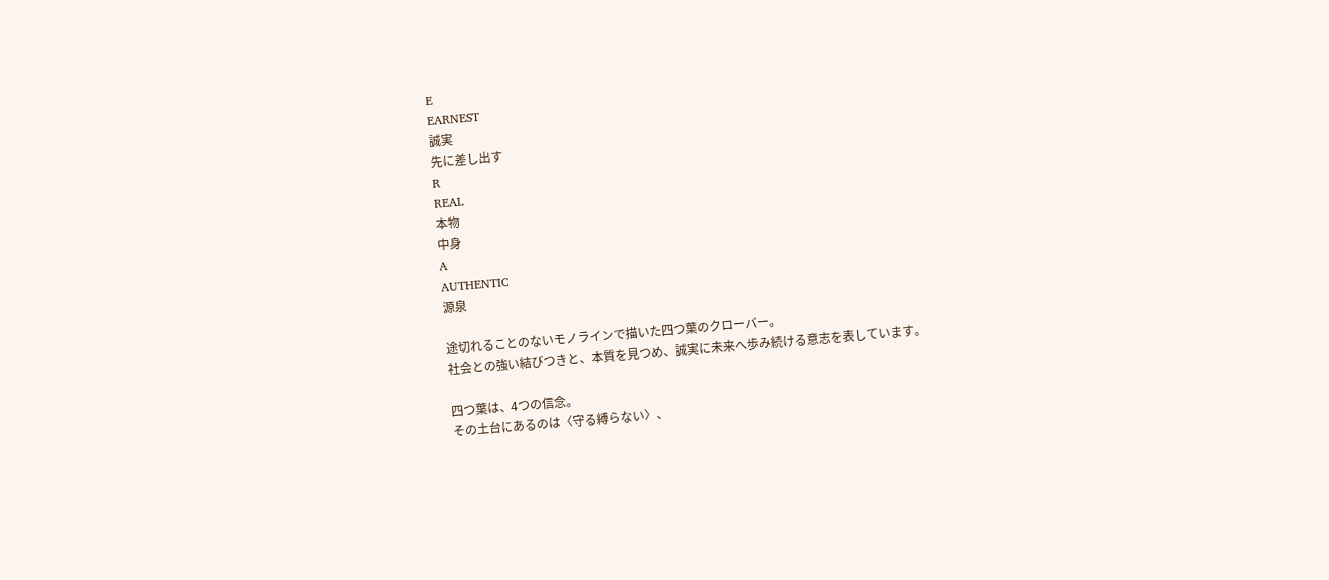E
EARNEST
誠実
先に差し出す
R
REAL
本物
中身
A
AUTHENTIC
源泉

途切れることのないモノラインで描いた四つ葉のクローバー。
社会との強い結びつきと、本質を見つめ、誠実に未来へ歩み続ける意志を表しています。

四つ葉は、4つの信念。
その土台にあるのは〈守る縛らない〉、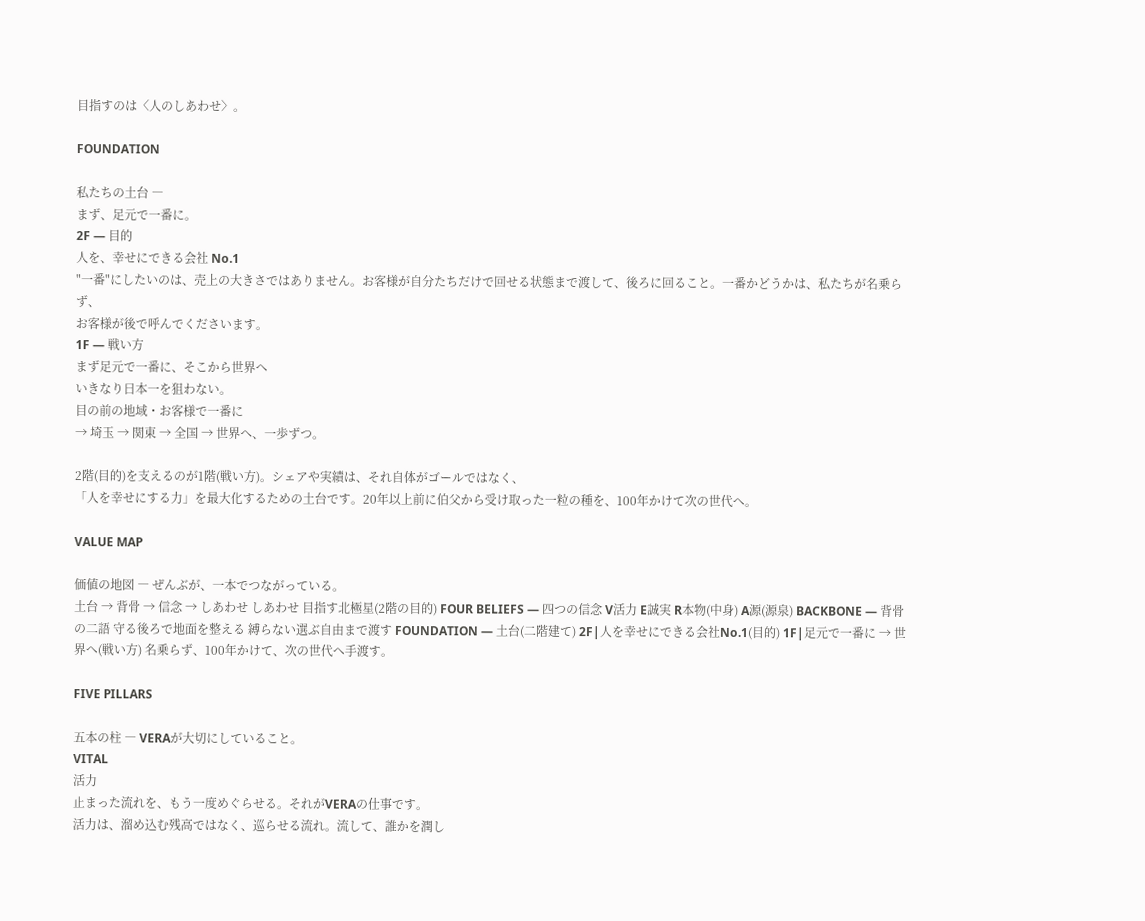目指すのは〈人のしあわせ〉。

FOUNDATION

私たちの土台 ―
まず、足元で一番に。
2F ― 目的
人を、幸せにできる会社 No.1
"一番"にしたいのは、売上の大きさではありません。お客様が自分たちだけで回せる状態まで渡して、後ろに回ること。一番かどうかは、私たちが名乗らず、
お客様が後で呼んでくださいます。
1F ― 戦い方
まず足元で一番に、そこから世界へ
いきなり日本一を狙わない。
目の前の地域・お客様で一番に
→ 埼玉 → 関東 → 全国 → 世界へ、一歩ずつ。

2階(目的)を支えるのが1階(戦い方)。シェアや実績は、それ自体がゴールではなく、
「人を幸せにする力」を最大化するための土台です。20年以上前に伯父から受け取った一粒の種を、100年かけて次の世代へ。

VALUE MAP

価値の地図 ― ぜんぶが、一本でつながっている。
土台 → 背骨 → 信念 → しあわせ しあわせ 目指す北極星(2階の目的) FOUR BELIEFS ― 四つの信念 V活力 E誠実 R本物(中身) A源(源泉) BACKBONE ― 背骨の二語 守る後ろで地面を整える 縛らない選ぶ自由まで渡す FOUNDATION ― 土台(二階建て) 2F|人を幸せにできる会社No.1(目的) 1F|足元で一番に → 世界へ(戦い方) 名乗らず、100年かけて、次の世代へ手渡す。

FIVE PILLARS

五本の柱 ― VERAが大切にしていること。
VITAL
活力
止まった流れを、もう一度めぐらせる。それがVERAの仕事です。
活力は、溜め込む残高ではなく、巡らせる流れ。流して、誰かを潤し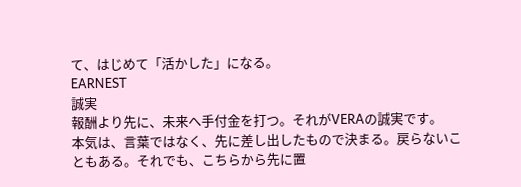て、はじめて「活かした」になる。
EARNEST
誠実
報酬より先に、未来へ手付金を打つ。それがVERAの誠実です。
本気は、言葉ではなく、先に差し出したもので決まる。戻らないこともある。それでも、こちらから先に置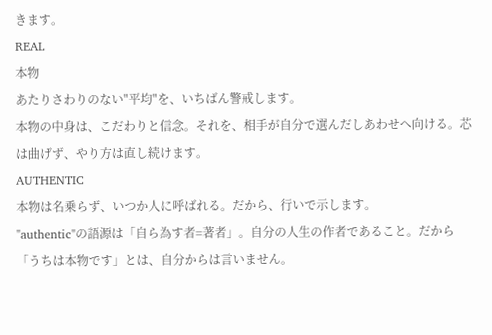きます。
REAL
本物
あたりさわりのない"平均"を、いちばん警戒します。
本物の中身は、こだわりと信念。それを、相手が自分で選んだしあわせへ向ける。芯は曲げず、やり方は直し続けます。
AUTHENTIC
本物は名乗らず、いつか人に呼ばれる。だから、行いで示します。
"authentic"の語源は「自ら為す者=著者」。自分の人生の作者であること。だから「うちは本物です」とは、自分からは言いません。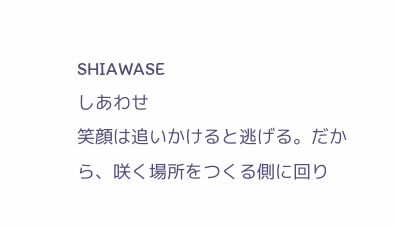SHIAWASE
しあわせ
笑顔は追いかけると逃げる。だから、咲く場所をつくる側に回り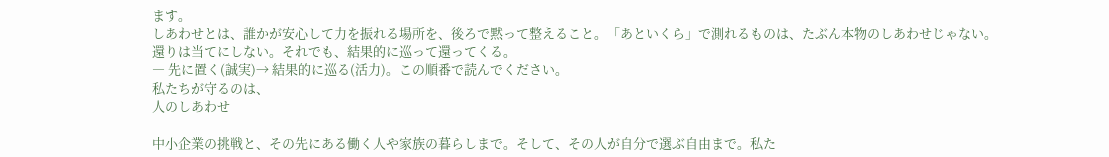ます。
しあわせとは、誰かが安心して力を振れる場所を、後ろで黙って整えること。「あといくら」で測れるものは、たぶん本物のしあわせじゃない。
還りは当てにしない。それでも、結果的に巡って還ってくる。
― 先に置く(誠実)→ 結果的に巡る(活力)。この順番で読んでください。
私たちが守るのは、
人のしあわせ

中小企業の挑戦と、その先にある働く人や家族の暮らしまで。そして、その人が自分で選ぶ自由まで。私た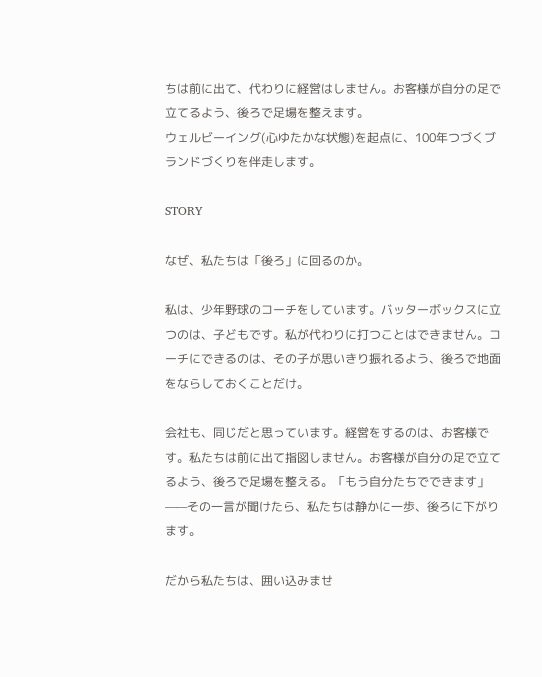ちは前に出て、代わりに経営はしません。お客様が自分の足で立てるよう、後ろで足場を整えます。
ウェルビーイング(心ゆたかな状態)を起点に、100年つづくブランドづくりを伴走します。

STORY

なぜ、私たちは「後ろ」に回るのか。

私は、少年野球のコーチをしています。バッターボックスに立つのは、子どもです。私が代わりに打つことはできません。コーチにできるのは、その子が思いきり振れるよう、後ろで地面をならしておくことだけ。

会社も、同じだと思っています。経営をするのは、お客様です。私たちは前に出て指図しません。お客様が自分の足で立てるよう、後ろで足場を整える。「もう自分たちでできます」——その一言が聞けたら、私たちは静かに一歩、後ろに下がります。

だから私たちは、囲い込みませ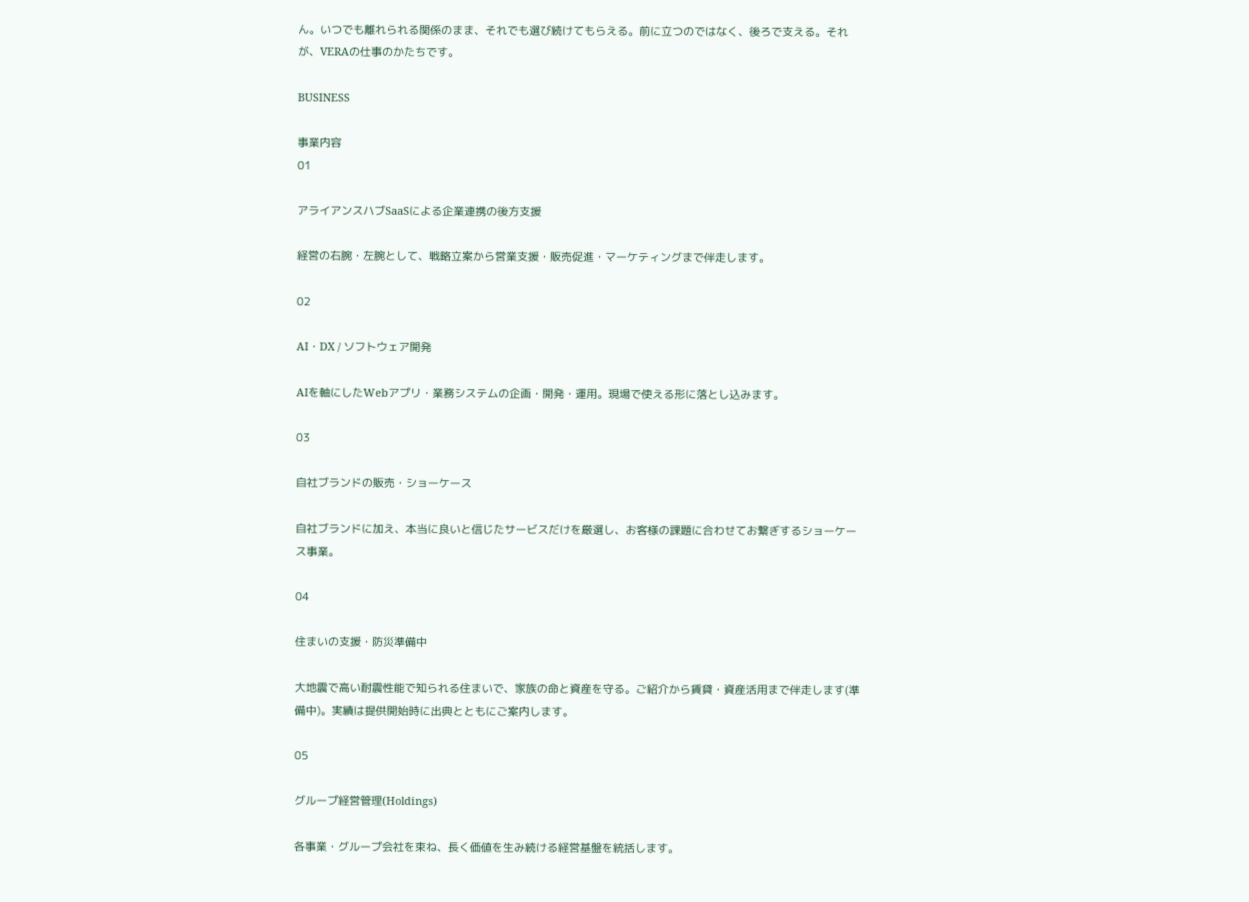ん。いつでも離れられる関係のまま、それでも選び続けてもらえる。前に立つのではなく、後ろで支える。それが、VERAの仕事のかたちです。

BUSINESS

事業内容
01

アライアンスハブSaaSによる企業連携の後方支援

経営の右腕・左腕として、戦略立案から営業支援・販売促進・マーケティングまで伴走します。

02

AI・DX / ソフトウェア開発

AIを軸にしたWebアプリ・業務システムの企画・開発・運用。現場で使える形に落とし込みます。

03

自社ブランドの販売・ショーケース

自社ブランドに加え、本当に良いと信じたサービスだけを厳選し、お客様の課題に合わせてお繋ぎするショーケース事業。

04

住まいの支援・防災準備中

大地震で高い耐震性能で知られる住まいで、家族の命と資産を守る。ご紹介から賃貸・資産活用まで伴走します(準備中)。実績は提供開始時に出典とともにご案内します。

05

グループ経営管理(Holdings)

各事業・グループ会社を束ね、長く価値を生み続ける経営基盤を統括します。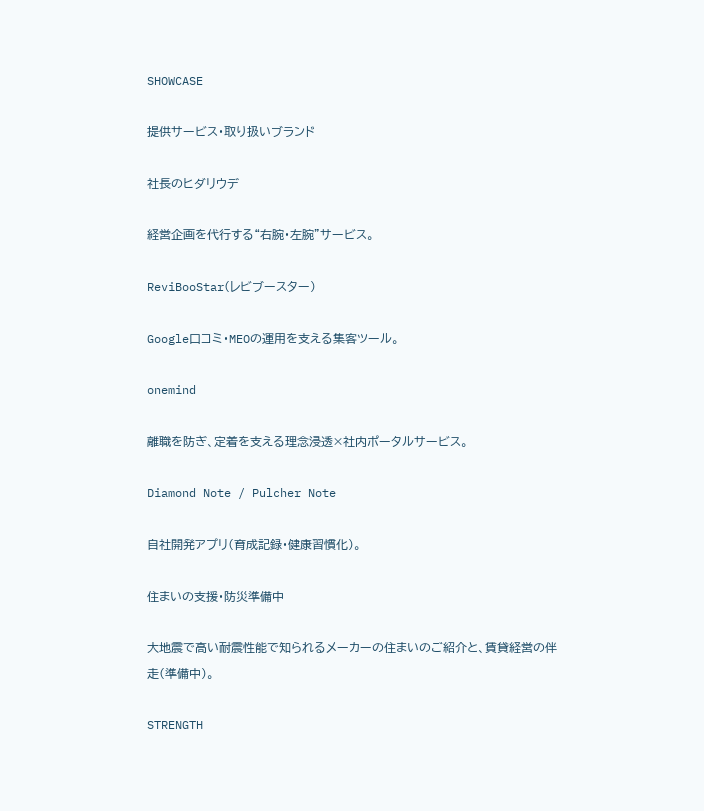SHOWCASE

提供サービス・取り扱いブランド

社長のヒダリウデ

経営企画を代行する“右腕・左腕”サービス。

ReviBooStar(レビブースター)

Google口コミ・MEOの運用を支える集客ツール。

onemind

離職を防ぎ、定着を支える理念浸透×社内ポータルサービス。

Diamond Note / Pulcher Note

自社開発アプリ(育成記録・健康習慣化)。

住まいの支援・防災準備中

大地震で高い耐震性能で知られるメーカーの住まいのご紹介と、賃貸経営の伴走(準備中)。

STRENGTH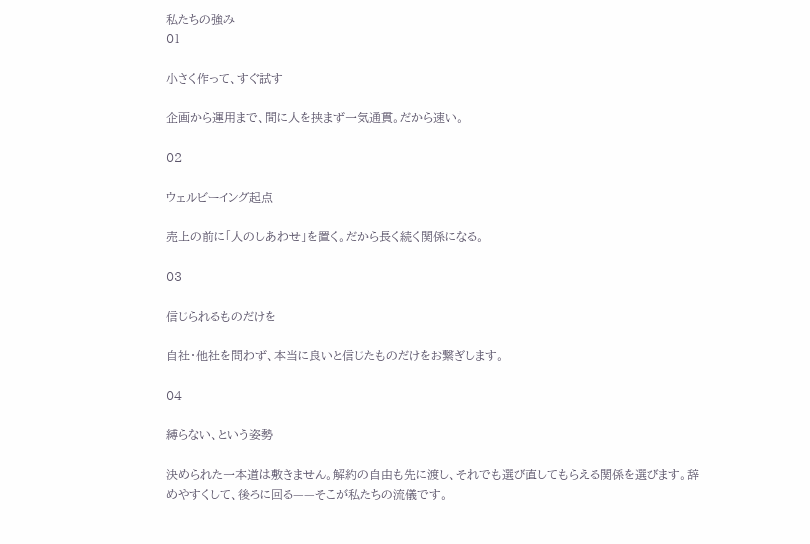私たちの強み
01

小さく作って、すぐ試す

企画から運用まで、間に人を挟まず一気通貫。だから速い。

02

ウェルビーイング起点

売上の前に「人のしあわせ」を置く。だから長く続く関係になる。

03

信じられるものだけを

自社・他社を問わず、本当に良いと信じたものだけをお繋ぎします。

04

縛らない、という姿勢

決められた一本道は敷きません。解約の自由も先に渡し、それでも選び直してもらえる関係を選びます。辞めやすくして、後ろに回る——そこが私たちの流儀です。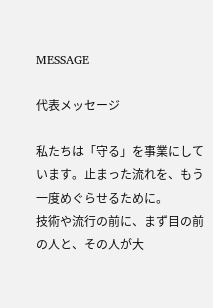MESSAGE

代表メッセージ

私たちは「守る」を事業にしています。止まった流れを、もう一度めぐらせるために。
技術や流行の前に、まず目の前の人と、その人が大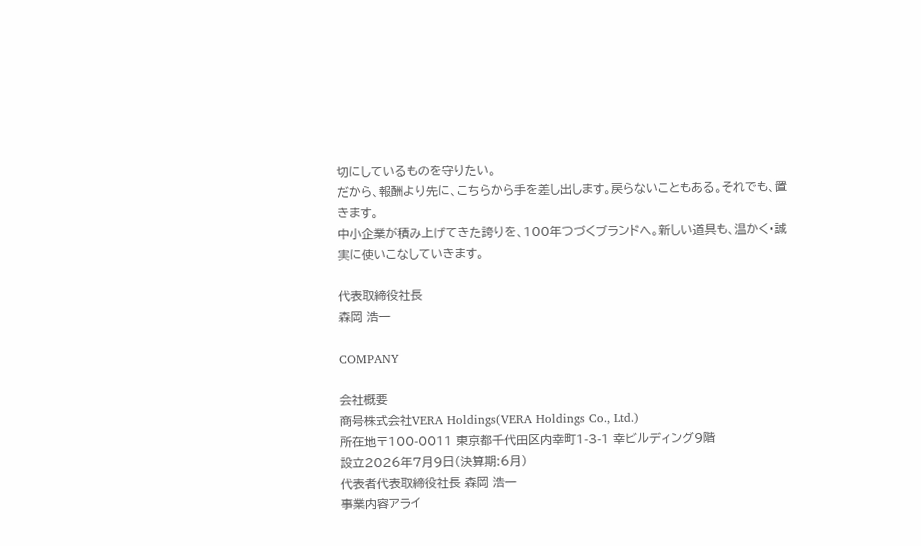切にしているものを守りたい。
だから、報酬より先に、こちらから手を差し出します。戻らないこともある。それでも、置きます。
中小企業が積み上げてきた誇りを、100年つづくブランドへ。新しい道具も、温かく・誠実に使いこなしていきます。

代表取締役社長
森岡 浩一

COMPANY

会社概要
商号株式会社VERA Holdings(VERA Holdings Co., Ltd.)
所在地〒100-0011 東京都千代田区内幸町1-3-1 幸ビルディング9階
設立2026年7月9日(決算期:6月)
代表者代表取締役社長 森岡 浩一
事業内容アライ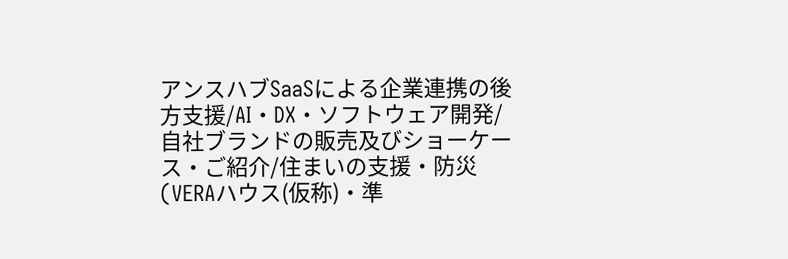アンスハブSaaSによる企業連携の後方支援/AI・DX・ソフトウェア開発/自社ブランドの販売及びショーケース・ご紹介/住まいの支援・防災(VERAハウス(仮称)・準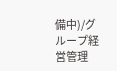備中)/グループ経営管理